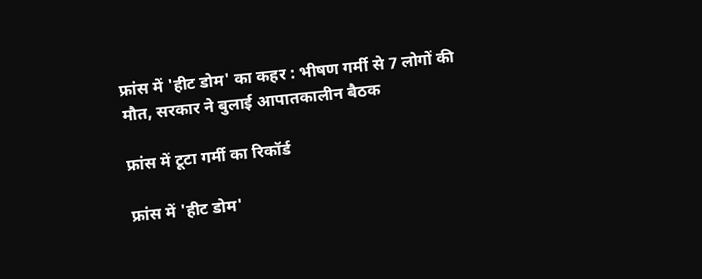फ्रांस में 'हीट डोम' का कहर : भीषण गर्मी से 7 लोगों की मौत, सरकार ने बुलाई आपातकालीन बैठक

फ्रांस में टूटा गर्मी का रिकॉर्ड

फ्रांस में 'हीट डोम'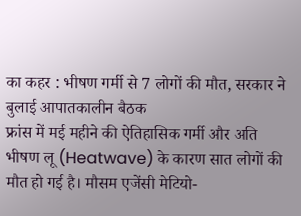का कहर : भीषण गर्मी से 7 लोगों की मौत, सरकार ने बुलाई आपातकालीन बैठक
फ्रांस में मई महीने की ऐतिहासिक गर्मी और अति भीषण लू (Heatwave) के कारण सात लोगों की मौत हो गई है। मौसम एजेंसी मेटियो-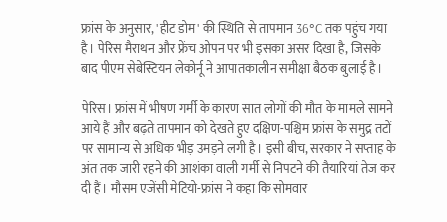फ्रांस के अनुसार, 'हीट डोम' की स्थिति से तापमान 36°C तक पहुंच गया है। पेरिस मैराथन और फ्रेंच ओपन पर भी इसका असर दिखा है, जिसके बाद पीएम सेबेस्टियन लेकोर्नू ने आपातकालीन समीक्षा बैठक बुलाई है।

पेरिस। फ्रांस में भीषण गर्मी के कारण सात लोगों की मौत के मामले सामने आये हैं और बढ़ते तापमान को देखते हुए दक्षिण-पश्चिम फ्रांस के समुद्र तटों पर सामान्य से अधिक भीड़ उमड़ने लगी है। इसी बीच, सरकार ने सप्ताह के अंत तक जारी रहने की आशंका वाली गर्मी से निपटने की तैयारियां तेज कर दी हैं। मौसम एजेंसी मेटियो-फ्रांस ने कहा कि सोमवार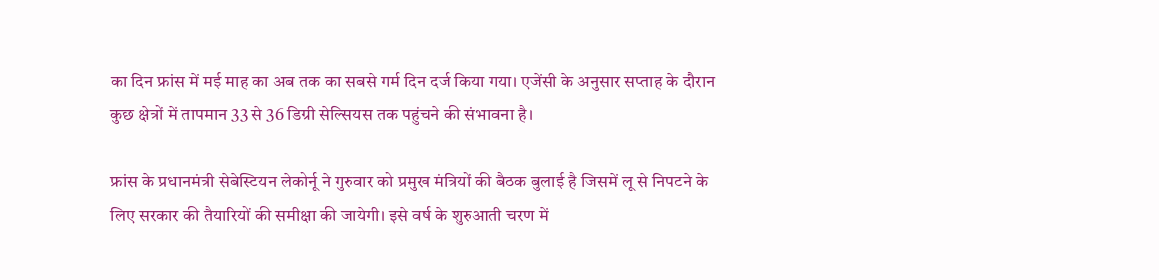का दिन फ्रांस में मई माह का अब तक का सबसे गर्म दिन दर्ज किया गया। एजेंसी के अनुसार सप्ताह के दौरान कुछ क्षेत्रों में तापमान 33 से 36 डिग्री सेल्सियस तक पहुंचने की संभावना है।

फ्रांस के प्रधानमंत्री सेबेस्टियन लेकोर्नू ने गुरुवार को प्रमुख मंत्रियों की बैठक बुलाई है जिसमें लू से निपटने के लिए सरकार की तैयारियों की समीक्षा की जायेगी। इसे वर्ष के शुरुआती चरण में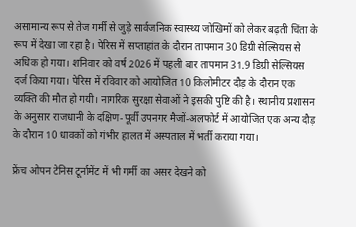असामान्य रूप से तेज गर्मी से जुड़े सार्वजनिक स्वास्थ्य जोखिमों को लेकर बढ़ती चिंता के रूप में देखा जा रहा है। पेरिस में सप्ताहांत के दौरान तापमान 30 डिग्री सेल्सियस से अधिक हो गया। शनिवार को वर्ष 2026 में पहली बार तापमान 31.9 डिग्री सेल्सियस दर्ज किया गया। पेरिस में रविवार को आयोजित 10 किलोमीटर दौड़ के दौरान एक व्यक्ति की मौत हो गयी। नागरिक सुरक्षा सेवाओं ने इसकी पुष्टि की है। स्थानीय प्रशासन के अनुसार राजधानी के दक्षिण-पूर्वी उपनगर मैजों-अलफोर्ट में आयोजित एक अन्य दौड़ के दौरान 10 धावकों को गंभीर हालत में अस्पताल में भर्ती कराया गया।

फ्रेंच ओपन टेनिस टूर्नामेंट में भी गर्मी का असर देखने को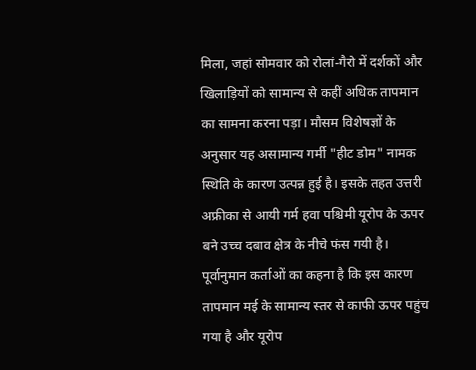मिला, जहां सोमवार को रोलां-गैरो में दर्शकों और खिलाड़ियों को सामान्य से कहीं अधिक तापमान का सामना करना पड़ा। मौसम विशेषज्ञों के अनुसार यह असामान्य गर्मी "हीट डोम" नामक स्थिति के कारण उत्पन्न हुई है। इसके तहत उत्तरी अफ्रीका से आयी गर्म हवा पश्चिमी यूरोप के ऊपर बने उच्च दबाव क्षेत्र के नीचे फंस गयी है। पूर्वानुमान कर्ताओं का कहना है कि इस कारण तापमान मई के सामान्य स्तर से काफी ऊपर पहुंच गया है और यूरोप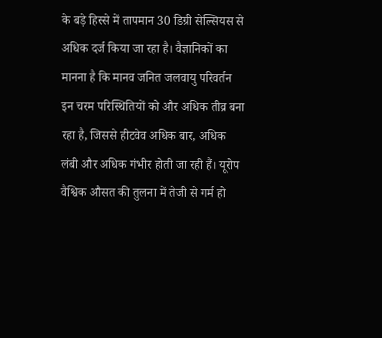के बड़े हिस्से में तापमान 30 डिग्री सेल्सियस से अधिक दर्ज किया जा रहा है। वैज्ञानिकों का मानना है कि मानव जनित जलवायु परिवर्तन इन चरम परिस्थितियों को और अधिक तीव्र बना रहा है, जिससे हीटवेव अधिक बार, अधिक लंबी और अधिक गंभीर होती जा रही हैं। यूरोप वैश्विक औसत की तुलना में तेजी से गर्म हो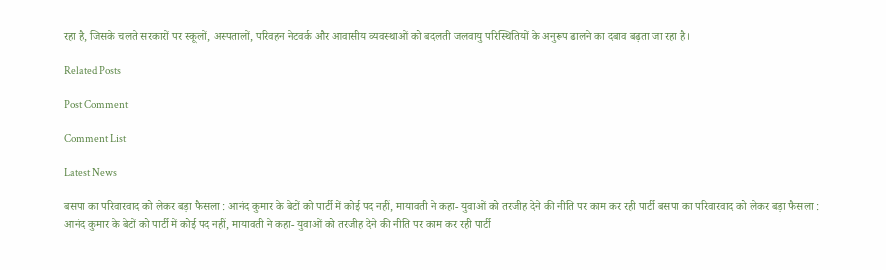रहा है, जिसके चलते सरकारों पर स्कूलों, अस्पतालों, परिवहन नेटवर्क और आवासीय व्यवस्थाओं को बदलती जलवायु परिस्थितियों के अनुरूप ढालने का दबाव बढ़ता जा रहा है।

Related Posts

Post Comment

Comment List

Latest News

बसपा का परिवारवाद को लेकर बड़ा फैसला : आनंद कुमार के बेटों को पार्टी में कोई पद नहीं, मायावती ने कहा- युवाओं को तरजीह देने की नीति पर काम कर रही पार्टी बसपा का परिवारवाद को लेकर बड़ा फैसला : आनंद कुमार के बेटों को पार्टी में कोई पद नहीं, मायावती ने कहा- युवाओं को तरजीह देने की नीति पर काम कर रही पार्टी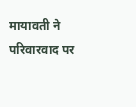मायावती ने परिवारवाद पर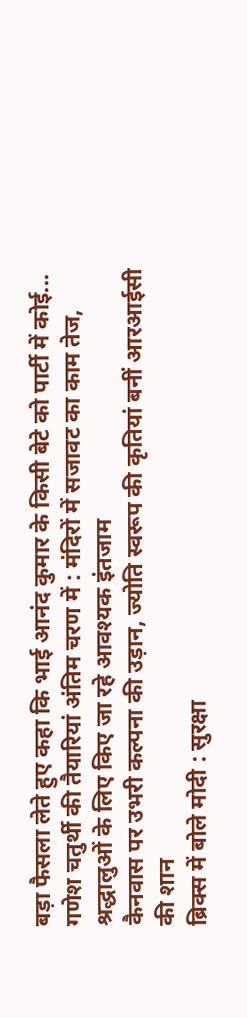बड़ा फैसला लेते हुए कहा कि भाई आनंद कुमार के किसी बेटे को पार्टी में कोई...
गणेश चतुर्थी की तैयारियां अंतिम चरण में : मंदिरों में सजावट का काम तेज, श्रद्धालुओं के लिए किए जा रहे आवश्यक इंतजाम
कैनवास पर उभरी कल्पना की उड़ान, ज्योति स्वरूप की कृतियां बनीं आरआईसी की शान
ब्रिक्स में बोले मोदी : सुरक्षा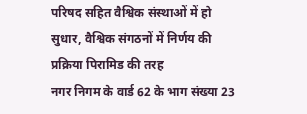परिषद सहित वैश्विक संस्थाओं में हो सुधार, वैश्विक संगठनों में निर्णय की प्रक्रिया पिरामिड की तरह
नगर निगम के वार्ड 62 के भाग संख्या 23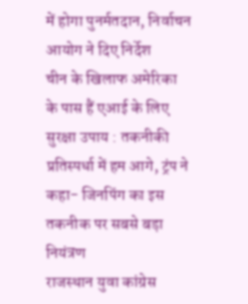में होगा पुनर्मतदान, निर्वाचन आयोग ने दिए निर्देश
चीन के खिलाफ अमेरिका के पास हैं एआई के लिए सुरक्षा उपाय : तकनीकी प्रतिस्पर्धा में हम आगे, ट्रंप ने कहा- जिनपिंग का इस तकनीक पर सबसे बड़ा नियंत्रण
राजस्थान युवा कांग्रेस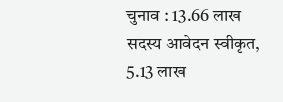चुनाव : 13.66 लाख सदस्य आवेदन स्वीकृत, 5.13 लाख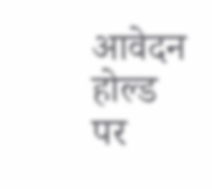आवेदन होल्ड पर